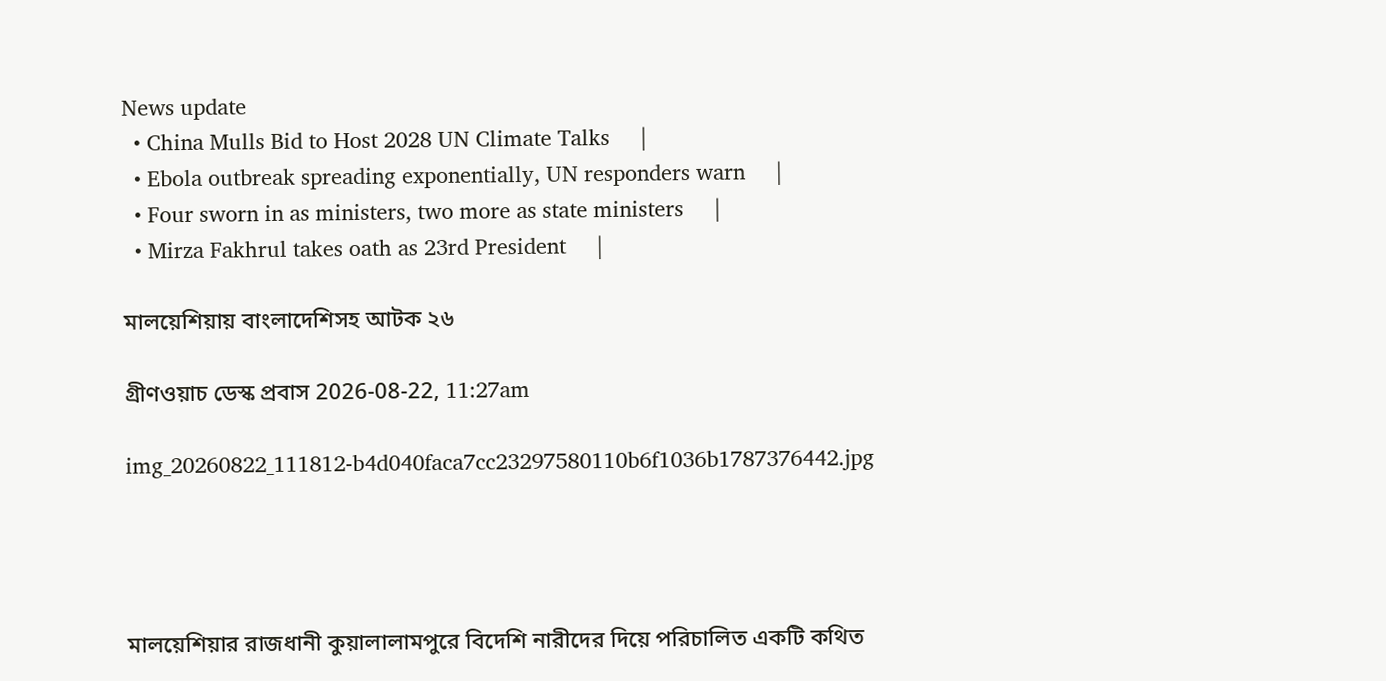News update
  • China Mulls Bid to Host 2028 UN Climate Talks     |
  • Ebola outbreak spreading exponentially, UN responders warn     |
  • Four sworn in as ministers, two more as state ministers     |
  • Mirza Fakhrul takes oath as 23rd President     |

মালয়েশিয়ায় বাংলাদেশিসহ আটক ২৬

গ্রীণওয়াচ ডেস্ক প্রবাস 2026-08-22, 11:27am

img_20260822_111812-b4d040faca7cc23297580110b6f1036b1787376442.jpg




মালয়েশিয়ার রাজধানী কুয়ালালামপুরে বিদেশি নারীদের দিয়ে পরিচালিত একটি কথিত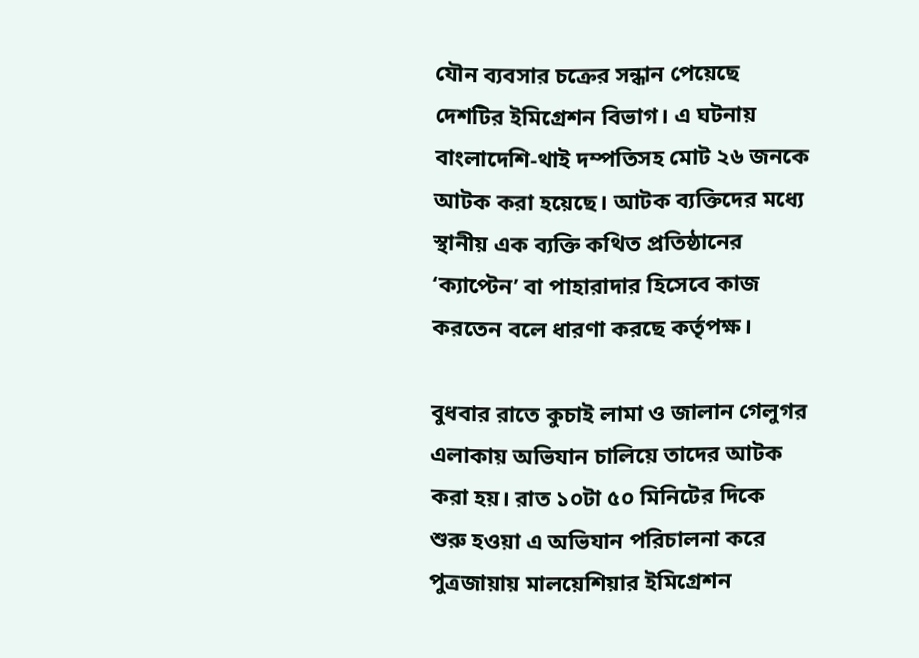যৌন ব্যবসার চক্রের সন্ধান পেয়েছে দেশটির ইমিগ্রেশন বিভাগ। এ ঘটনায় বাংলাদেশি-থাই দম্পতিসহ মোট ২৬ জনকে আটক করা হয়েছে। আটক ব্যক্তিদের মধ্যে স্থানীয় এক ব্যক্তি কথিত প্রতিষ্ঠানের ‘ক্যাপ্টেন’ বা পাহারাদার হিসেবে কাজ করতেন বলে ধারণা করছে কর্তৃপক্ষ।

বুধবার রাতে কুচাই লামা ও জালান গেলুগর এলাকায় অভিযান চালিয়ে তাদের আটক করা হয়। রাত ১০টা ৫০ মিনিটের দিকে শুরু হওয়া এ অভিযান পরিচালনা করে পুত্রজায়ায় মালয়েশিয়ার ইমিগ্রেশন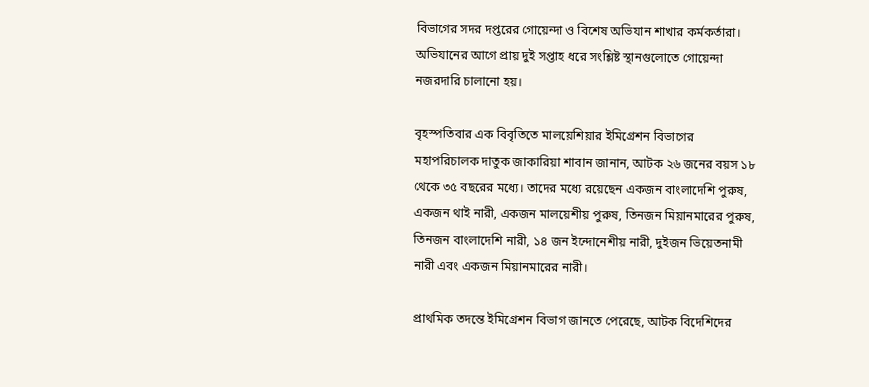বিভাগের সদর দপ্তরের গোয়েন্দা ও বিশেষ অভিযান শাখার কর্মকর্তারা। অভিযানের আগে প্রায় দুই সপ্তাহ ধরে সংশ্লিষ্ট স্থানগুলোতে গোয়েন্দা নজরদারি চালানো হয়।

বৃহস্পতিবার এক বিবৃতিতে মালয়েশিয়ার ইমিগ্রেশন বিভাগের মহাপরিচালক দাতুক জাকারিয়া শাবান জানান, আটক ২৬ জনের বয়স ১৮ থেকে ৩৫ বছরের মধ্যে। তাদের মধ্যে রয়েছেন একজন বাংলাদেশি পুরুষ, একজন থাই নারী, একজন মালয়েশীয় পুরুষ, তিনজন মিয়ানমারের পুরুষ, তিনজন বাংলাদেশি নারী, ১৪ জন ইন্দোনেশীয় নারী, দুইজন ভিয়েতনামী নারী এবং একজন মিয়ানমারের নারী।

প্রাথমিক তদন্তে ইমিগ্রেশন বিভাগ জানতে পেরেছে, আটক বিদেশিদের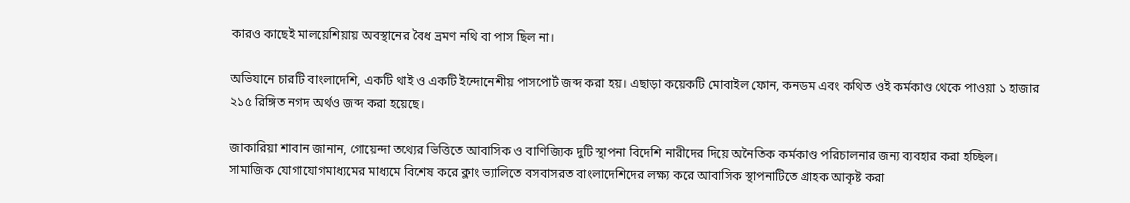কারও কাছেই মালয়েশিয়ায় অবস্থানের বৈধ ভ্রমণ নথি বা পাস ছিল না।

অভিযানে চারটি বাংলাদেশি, একটি থাই ও একটি ইন্দোনেশীয় পাসপোর্ট জব্দ করা হয়। এছাড়া কয়েকটি মোবাইল ফোন, কনডম এবং কথিত ওই কর্মকাণ্ড থেকে পাওয়া ১ হাজার ২১৫ রিঙ্গিত নগদ অর্থও জব্দ করা হয়েছে।

জাকারিয়া শাবান জানান, গোয়েন্দা তথ্যের ভিত্তিতে আবাসিক ও বাণিজ্যিক দুটি স্থাপনা বিদেশি নারীদের দিয়ে অনৈতিক কর্মকাণ্ড পরিচালনার জন্য ব্যবহার করা হচ্ছিল। সামাজিক যোগাযোগমাধ্যমের মাধ্যমে বিশেষ করে ক্লাং ভ্যালিতে বসবাসরত বাংলাদেশিদের লক্ষ্য করে আবাসিক স্থাপনাটিতে গ্রাহক আকৃষ্ট করা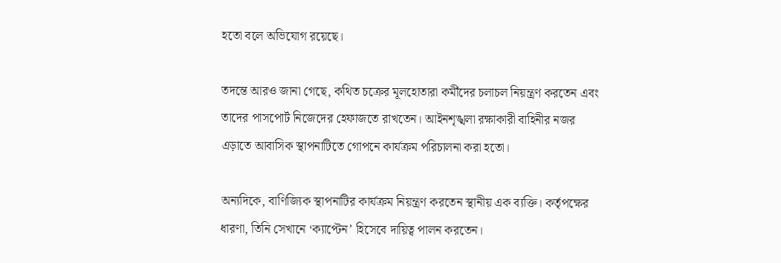হতো বলে অভিযোগ রয়েছে।

তদন্তে আরও জানা গেছে, কথিত চক্রের মূলহোতারা কর্মীদের চলাচল নিয়ন্ত্রণ করতেন এবং তাদের পাসপোর্ট নিজেদের হেফাজতে রাখতেন। আইনশৃঙ্খলা রক্ষাকারী বাহিনীর নজর এড়াতে আবাসিক স্থাপনাটিতে গোপনে কার্যক্রম পরিচালনা করা হতো।

অন্যদিকে, বাণিজ্যিক স্থাপনাটির কার্যক্রম নিয়ন্ত্রণ করতেন স্থানীয় এক ব্যক্তি। কর্তৃপক্ষের ধারণা, তিনি সেখানে ‘ক্যাপ্টেন’ হিসেবে দায়িত্ব পালন করতেন।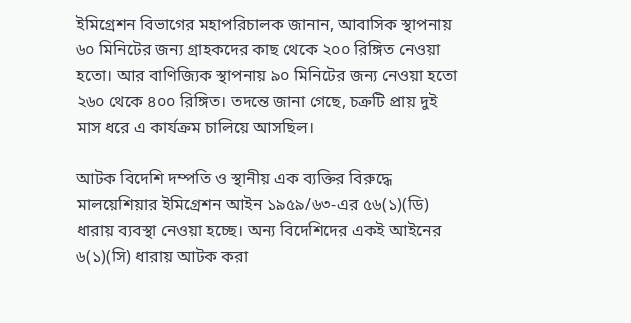ইমিগ্রেশন বিভাগের মহাপরিচালক জানান, আবাসিক স্থাপনায় ৬০ মিনিটের জন্য গ্রাহকদের কাছ থেকে ২০০ রিঙ্গিত নেওয়া হতো। আর বাণিজ্যিক স্থাপনায় ৯০ মিনিটের জন্য নেওয়া হতো ২৬০ থেকে ৪০০ রিঙ্গিত। তদন্তে জানা গেছে, চক্রটি প্রায় দুই মাস ধরে এ কার্যক্রম চালিয়ে আসছিল।

আটক বিদেশি দম্পতি ও স্থানীয় এক ব্যক্তির বিরুদ্ধে মালয়েশিয়ার ইমিগ্রেশন আইন ১৯৫৯/৬৩-এর ৫৬(১)(ডি) ধারায় ব্যবস্থা নেওয়া হচ্ছে। অন্য বিদেশিদের একই আইনের ৬(১)(সি) ধারায় আটক করা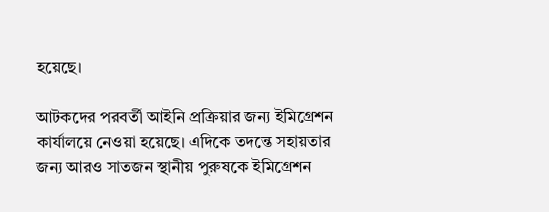হয়েছে।

আটকদের পরবর্তী আইনি প্রক্রিয়ার জন্য ইমিগ্রেশন কার্যালয়ে নেওয়া হয়েছে। এদিকে তদন্তে সহায়তার জন্য আরও সাতজন স্থানীয় পুরুষকে ইমিগ্রেশন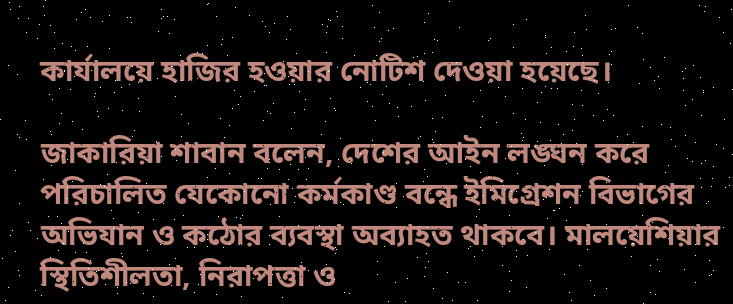কার্যালয়ে হাজির হওয়ার নোটিশ দেওয়া হয়েছে।

জাকারিয়া শাবান বলেন, দেশের আইন লঙ্ঘন করে পরিচালিত যেকোনো কর্মকাণ্ড বন্ধে ইমিগ্রেশন বিভাগের অভিযান ও কঠোর ব্যবস্থা অব্যাহত থাকবে। মালয়েশিয়ার স্থিতিশীলতা, নিরাপত্তা ও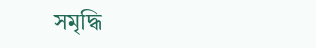সমৃদ্ধি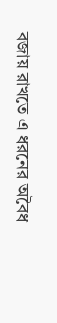বজায় রাখতে এ ধরনের অবৈধ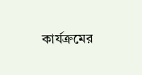কার্যক্রমের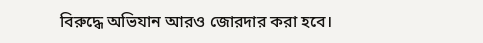বিরুদ্ধে অভিযান আরও জোরদার করা হবে।